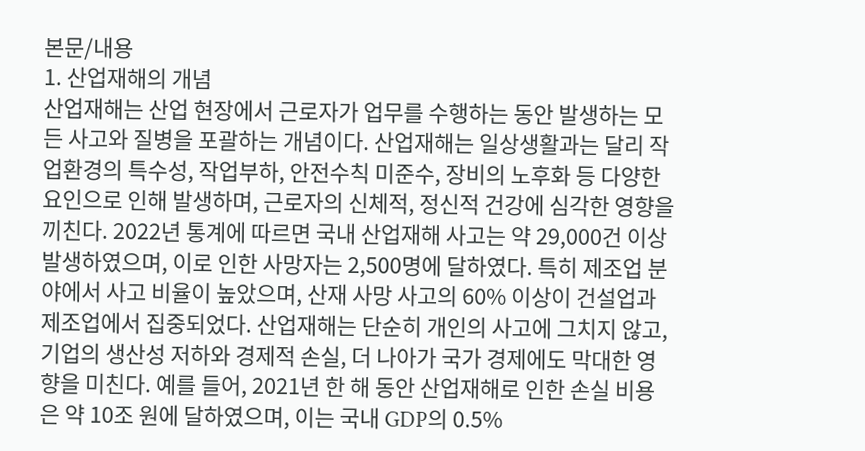본문/내용
1. 산업재해의 개념
산업재해는 산업 현장에서 근로자가 업무를 수행하는 동안 발생하는 모든 사고와 질병을 포괄하는 개념이다. 산업재해는 일상생활과는 달리 작업환경의 특수성, 작업부하, 안전수칙 미준수, 장비의 노후화 등 다양한 요인으로 인해 발생하며, 근로자의 신체적, 정신적 건강에 심각한 영향을 끼친다. 2022년 통계에 따르면 국내 산업재해 사고는 약 29,000건 이상 발생하였으며, 이로 인한 사망자는 2,500명에 달하였다. 특히 제조업 분야에서 사고 비율이 높았으며, 산재 사망 사고의 60% 이상이 건설업과 제조업에서 집중되었다. 산업재해는 단순히 개인의 사고에 그치지 않고, 기업의 생산성 저하와 경제적 손실, 더 나아가 국가 경제에도 막대한 영향을 미친다. 예를 들어, 2021년 한 해 동안 산업재해로 인한 손실 비용은 약 10조 원에 달하였으며, 이는 국내 GDP의 0.5%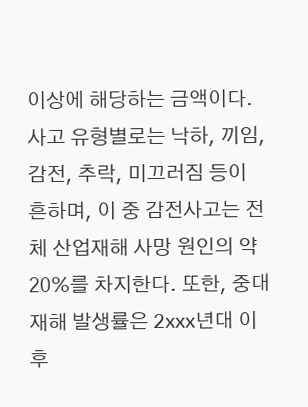이상에 해당하는 금액이다. 사고 유형별로는 낙하, 끼임, 감전, 추락, 미끄러짐 등이 흔하며, 이 중 감전사고는 전체 산업재해 사망 원인의 약 20%를 차지한다. 또한, 중대재해 발생률은 2xxx년대 이후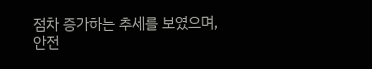점차 증가하는 추세를 보였으며, 안전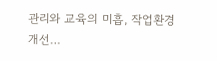관리와 교육의 미흡, 작업환경 개선…